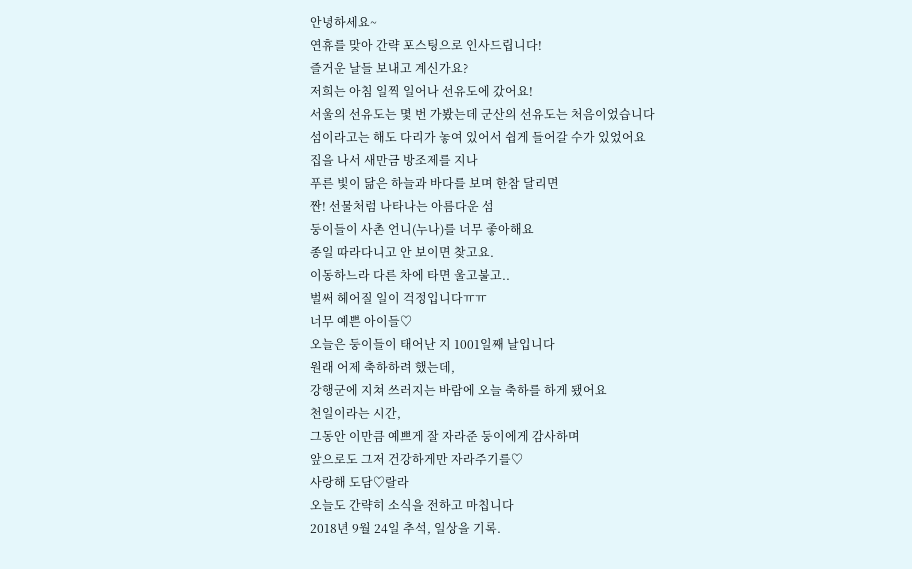안녕하세요~
연휴를 맞아 간략 포스팅으로 인사드립니다!
즐거운 날들 보내고 계신가요?
저희는 아침 일찍 일어나 선유도에 갔어요!
서울의 선유도는 몇 번 가봤는데 군산의 선유도는 처음이었습니다
섬이라고는 해도 다리가 놓여 있어서 쉽게 들어갈 수가 있었어요
집을 나서 새만금 방조제를 지나
푸른 빛이 닮은 하늘과 바다를 보며 한참 달리면
짠! 선물처럼 나타나는 아름다운 섬
둥이들이 사촌 언니(누나)를 너무 좋아해요
종일 따라다니고 안 보이면 찾고요.
이동하느라 다른 차에 타면 울고불고..
벌써 헤어질 일이 걱정입니다ㅠㅠ
너무 예쁜 아이들♡
오늘은 둥이들이 태어난 지 1001일째 날입니다
원래 어제 축하하려 했는데,
강행군에 지쳐 쓰러지는 바람에 오늘 축하를 하게 됐어요
천일이라는 시간,
그동안 이만큼 예쁘게 잘 자라준 둥이에게 감사하며
앞으로도 그저 건강하게만 자라주기를♡
사랑해 도담♡랄라
오늘도 간략히 소식을 전하고 마칩니다
2018년 9월 24일 추석, 일상을 기록.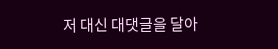저 대신 대댓글을 달아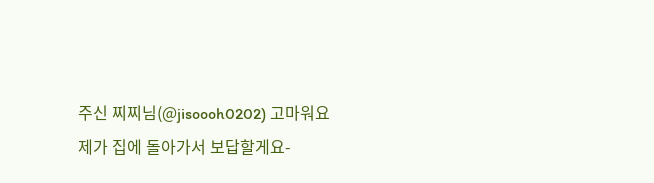주신 찌찌님(@jisoooh0202) 고마워요
제가 집에 돌아가서 보답할게요-